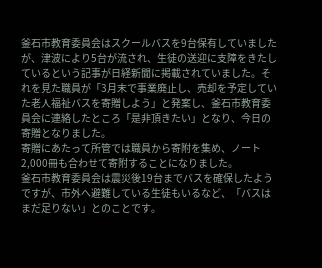釜石市教育委員会はスクールバスを9台保有していましたが、津波により5台が流され、生徒の送迎に支障をきたしているという記事が日経新聞に掲載されていました。それを見た職員が「3月末で事業廃止し、売却を予定していた老人福祉バスを寄贈しよう」と発案し、釜石市教育委員会に連絡したところ「是非頂きたい」となり、今日の寄贈となりました。
寄贈にあたって所管では職員から寄附を集め、ノート2,000冊も合わせて寄附することになりました。
釜石市教育委員会は震災後19台までバスを確保したようですが、市外へ避難している生徒もいるなど、「バスはまだ足りない」とのことです。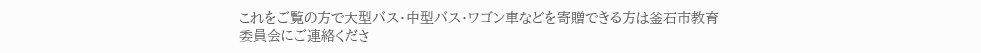これをご覧の方で大型バス・中型バス・ワゴン車などを寄贈できる方は釜石市教育委員会にご連絡くださ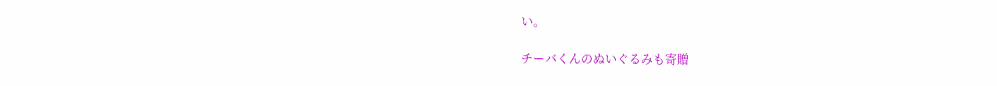い。

チーバくんのぬいぐるみも寄贈